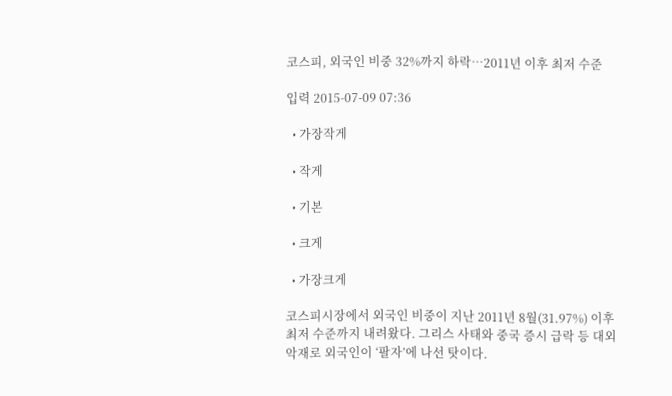코스피, 외국인 비중 32%까지 하락…2011년 이후 최저 수준

입력 2015-07-09 07:36

  • 가장작게

  • 작게

  • 기본

  • 크게

  • 가장크게

코스피시장에서 외국인 비중이 지난 2011년 8월(31.97%) 이후 최저 수준까지 내려왔다. 그리스 사태와 중국 증시 급락 등 대외 악재로 외국인이 ‘팔자’에 나선 탓이다.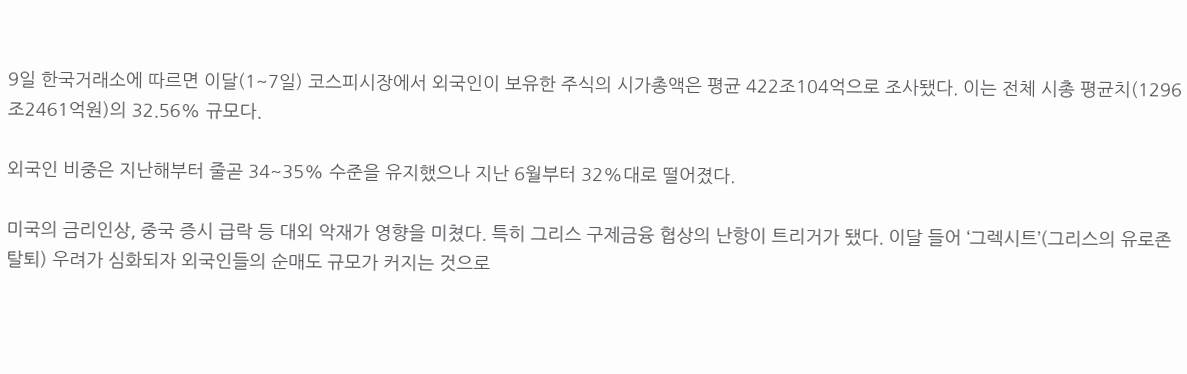9일 한국거래소에 따르면 이달(1~7일) 코스피시장에서 외국인이 보유한 주식의 시가총액은 평균 422조104억으로 조사됐다. 이는 전체 시총 평균치(1296조2461억원)의 32.56% 규모다.

외국인 비중은 지난해부터 줄곧 34~35% 수준을 유지했으나 지난 6월부터 32%대로 떨어졌다.

미국의 금리인상, 중국 증시 급락 등 대외 악재가 영향을 미쳤다. 특히 그리스 구제금융 협상의 난항이 트리거가 됐다. 이달 들어 ‘그렉시트’(그리스의 유로존 탈퇴) 우려가 심화되자 외국인들의 순매도 규모가 커지는 것으로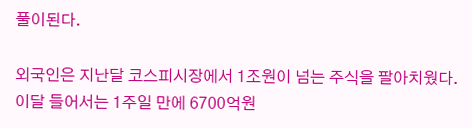풀이된다.

외국인은 지난달 코스피시장에서 1조원이 넘는 주식을 팔아치웠다. 이달 들어서는 1주일 만에 6700억원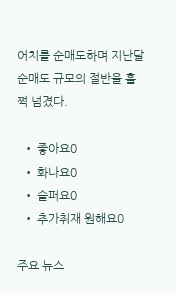어치를 순매도하며 지난달 순매도 규모의 절반을 훌쩍 넘겼다.

  • 좋아요0
  • 화나요0
  • 슬퍼요0
  • 추가취재 원해요0

주요 뉴스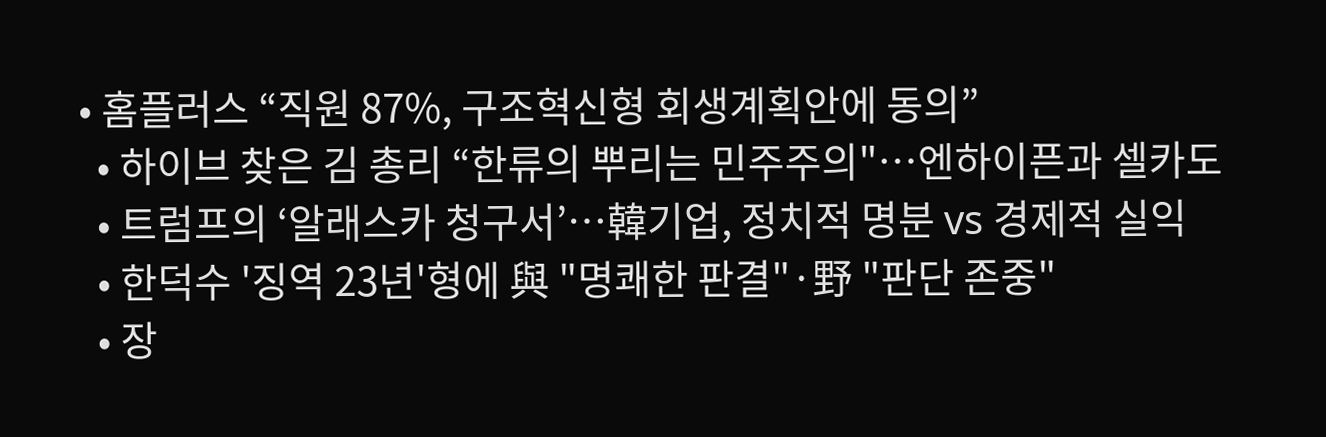• 홈플러스 “직원 87%, 구조혁신형 회생계획안에 동의”
  • 하이브 찾은 김 총리 “한류의 뿌리는 민주주의"⋯엔하이픈과 셀카도
  • 트럼프의 ‘알래스카 청구서’…韓기업, 정치적 명분 vs 경제적 실익
  • 한덕수 '징역 23년'형에 與 "명쾌한 판결"·野 "판단 존중"
  • 장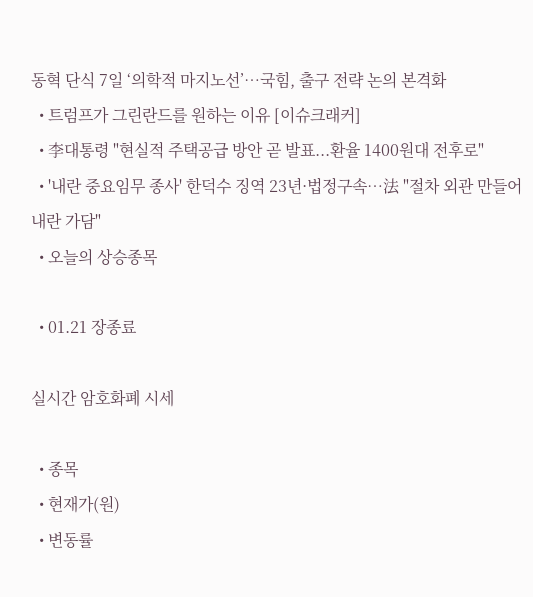동혁 단식 7일 ‘의학적 마지노선’…국힘, 출구 전략 논의 본격화
  • 트럼프가 그린란드를 원하는 이유 [이슈크래커]
  • 李대통령 "현실적 주택공급 방안 곧 발표...환율 1400원대 전후로"
  • '내란 중요임무 종사' 한덕수 징역 23년·법정구속…法 "절차 외관 만들어 내란 가담"
  • 오늘의 상승종목

  • 01.21 장종료

실시간 암호화폐 시세

  • 종목
  • 현재가(원)
  • 변동률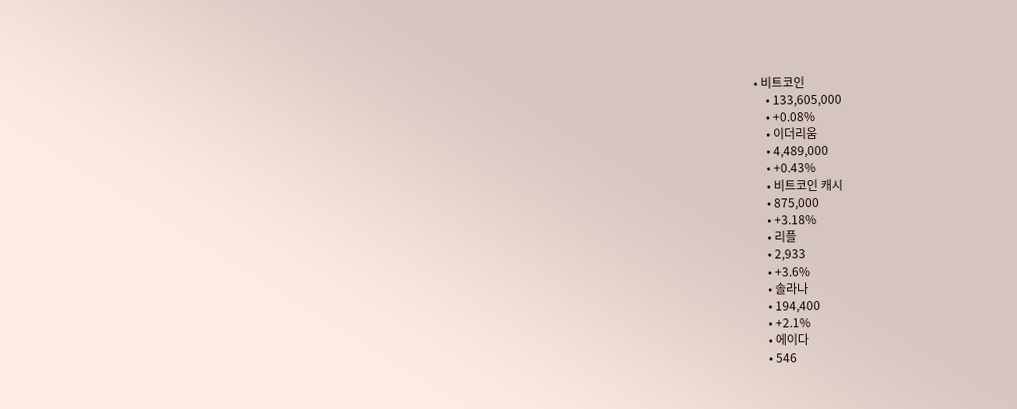• 비트코인
    • 133,605,000
    • +0.08%
    • 이더리움
    • 4,489,000
    • +0.43%
    • 비트코인 캐시
    • 875,000
    • +3.18%
    • 리플
    • 2,933
    • +3.6%
    • 솔라나
    • 194,400
    • +2.1%
    • 에이다
    • 546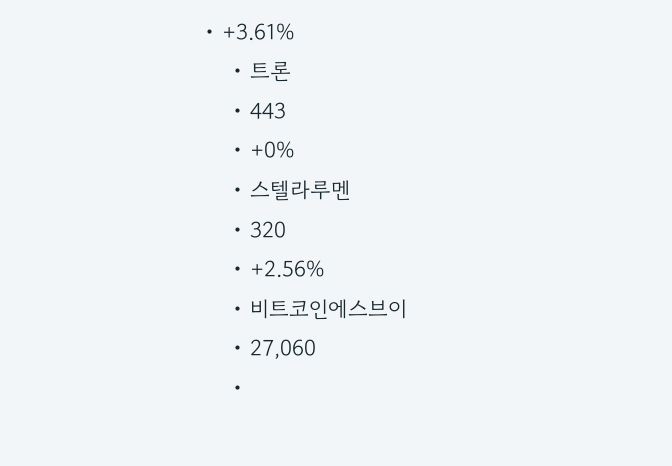• +3.61%
    • 트론
    • 443
    • +0%
    • 스텔라루멘
    • 320
    • +2.56%
    • 비트코인에스브이
    • 27,060
    •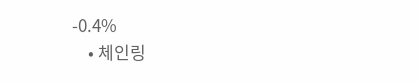-0.4%
    • 체인링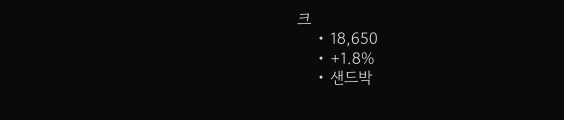크
    • 18,650
    • +1.8%
    • 샌드박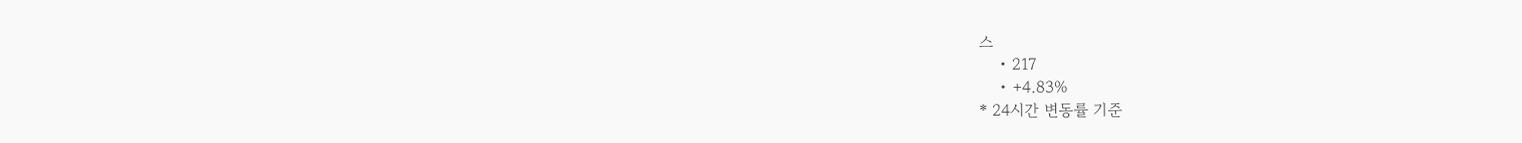스
    • 217
    • +4.83%
* 24시간 변동률 기준